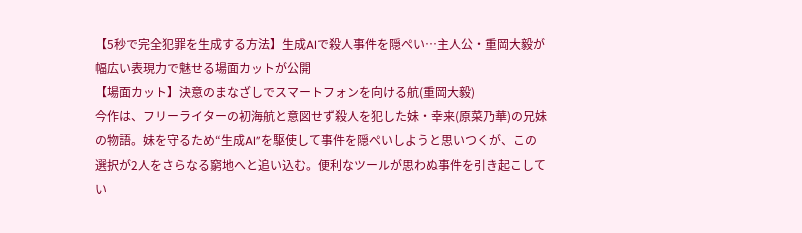【5秒で完全犯罪を生成する方法】生成AIで殺人事件を隠ぺい…主人公・重岡大毅が幅広い表現力で魅せる場面カットが公開
【場面カット】決意のまなざしでスマートフォンを向ける航(重岡大毅)
今作は、フリーライターの初海航と意図せず殺人を犯した妹・幸来(原菜乃華)の兄妹の物語。妹を守るため“生成AI”を駆使して事件を隠ぺいしようと思いつくが、この選択が2人をさらなる窮地へと追い込む。便利なツールが思わぬ事件を引き起こしてい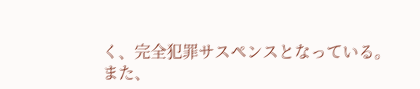く、完全犯罪サスペンスとなっている。
また、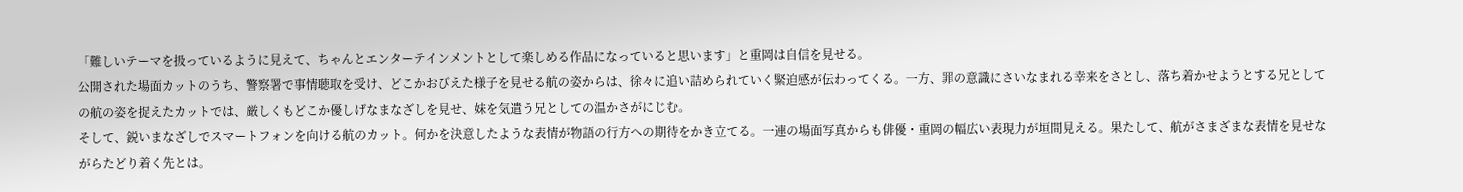「難しいテーマを扱っているように見えて、ちゃんとエンターテインメントとして楽しめる作品になっていると思います」と重岡は自信を見せる。
公開された場面カットのうち、警察署で事情聴取を受け、どこかおびえた様子を見せる航の姿からは、徐々に追い詰められていく緊迫感が伝わってくる。一方、罪の意識にさいなまれる幸来をさとし、落ち着かせようとする兄としての航の姿を捉えたカットでは、厳しくもどこか優しげなまなざしを見せ、妹を気遣う兄としての温かさがにじむ。
そして、鋭いまなざしでスマートフォンを向ける航のカット。何かを決意したような表情が物語の行方への期待をかき立てる。一連の場面写真からも俳優・重岡の幅広い表現力が垣間見える。果たして、航がさまざまな表情を見せながらたどり着く先とは。